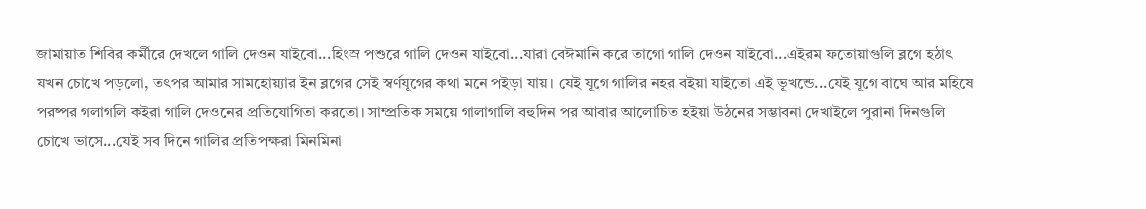জামায়াত শিবির কর্মীরে দেখলে গালি দেওন যাইবো...হিংস্র পশুরে গালি দেওন যাইবো...যারা বেঈমানি করে তাগো গালি দেওন যাইবো...এইরম ফতোয়াগুলি ব্লগে হঠাৎ যখন চোখে পড়লো, তৎপর আমার সামহোয়্যার ইন ব্লগের সেই স্বর্ণযূগের কথা মনে পইড়া যায়। যেই যূগে গালির নহর বইয়া যাইতো এই ভূখন্ডে...যেই যূগে বাঘে আর মহিষে পরষ্পর গলাগলি কইরা গালি দেওনের প্রতিযোগিতা করতো। সাম্প্রতিক সময়ে গালাগালি বহুদিন পর আবার আলোচিত হইয়া উঠনের সম্ভাবনা দেখাইলে পুরানা দিনগুলি চোখে ভাসে...যেই সব দিনে গালির প্রতিপক্ষরা মিনমিনা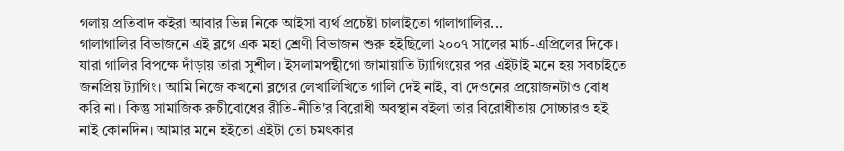গলায় প্রতিবাদ কইরা আবার ভিন্ন নিকে আইসা ব্যর্থ প্রচেষ্টা চালাইতো গালাগালির...
গালাগালির বিভাজনে এই ব্লগে এক মহা শ্রেণী বিভাজন শুরু হইছিলো ২০০৭ সালের মার্চ-এপ্রিলের দিকে। যারা গালির বিপক্ষে দাঁড়ায় তারা সুশীল। ইসলামপন্থীগো জামায়াতি ট্যাগিংয়ের পর এইটাই মনে হয় সবচাইতে জনপ্রিয় ট্যাগিং। আমি নিজে কখনো ব্লগের লেখালিখিতে গালি দেই নাই, বা দেওনের প্রয়োজনটাও বোধ করি না। কিন্তু সামাজিক রুচীবোধের রীতি-নীতি'র বিরোধী অবস্থান বইলা তার বিরোধীতায় সোচ্চারও হই নাই কোনদিন। আমার মনে হইতো এইটা তো চমৎকার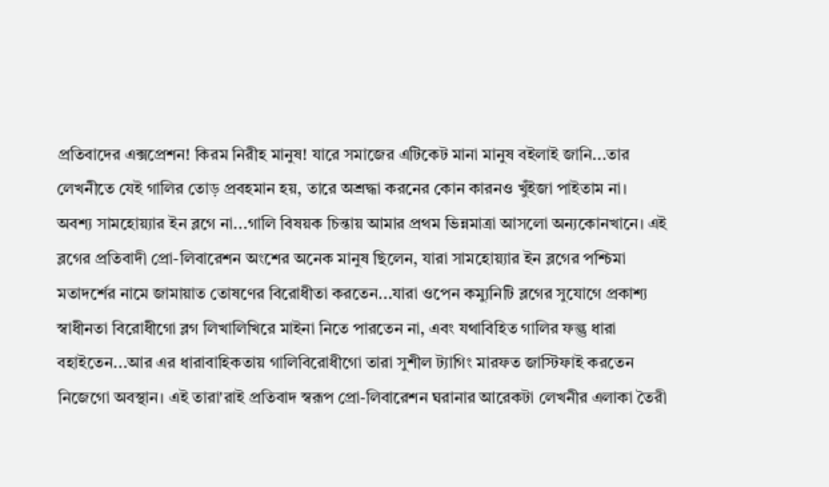প্রতিবাদের এক্সপ্রেশন! কিরম নিরীহ মানুষ! যারে সমাজের এটিকেট মানা মানুষ বইলাই জানি...তার লেখনীতে যেই গালির তোড় প্রবহমান হয়, তারে অশ্রদ্ধা করনের কোন কারনও খুঁইজা পাইতাম না।
অবশ্য সামহোয়্যার ইন ব্লগে না...গালি বিষয়ক চিন্তায় আমার প্রথম ভিন্নমাত্রা আসলো অন্যকোনখানে। এই ব্লগের প্রতিবাদী প্রো-লিবারেশন অংশের অনেক মানুষ ছিলেন, যারা সামহোয়্যার ইন ব্লগের পশ্চিমা মতাদর্শের নামে জামায়াত তোষণের বিরোধীতা করতেন...যারা ওপেন কম্যুনিটি ব্লগের সুযোগে প্রকাশ্য স্বাধীনতা বিরোধীগো ব্লগ লিখালিখিরে মাইনা নিতে পারতেন না, এবং যথাবিহিত গালির ফল্গু ধারা বহাইতেন...আর এর ধারাবাহিকতায় গালিবিরোধীগো তারা সুশীল ট্যাগিং মারফত জাস্টিফাই করতেন নিজেগো অবস্থান। এই তারা'রাই প্রতিবাদ স্বরূপ প্রো-লিবারেশন ঘরানার আরেকটা লেখনীর এলাকা তৈরী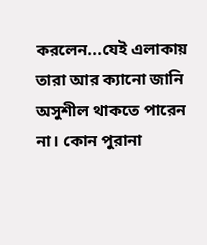করলেন...যেই এলাকায় তারা আর ক্যানো জানি অসুশীল থাকতে পারেন না। কোন পুরানা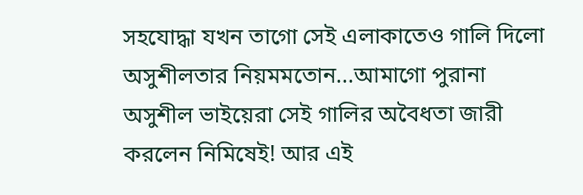সহযোদ্ধা যখন তাগো সেই এলাকাতেও গালি দিলো অসুশীলতার নিয়মমতোন...আমাগো পুরানা অসুশীল ভাইয়েরা সেই গালির অবৈধতা জারী করলেন নিমিষেই! আর এই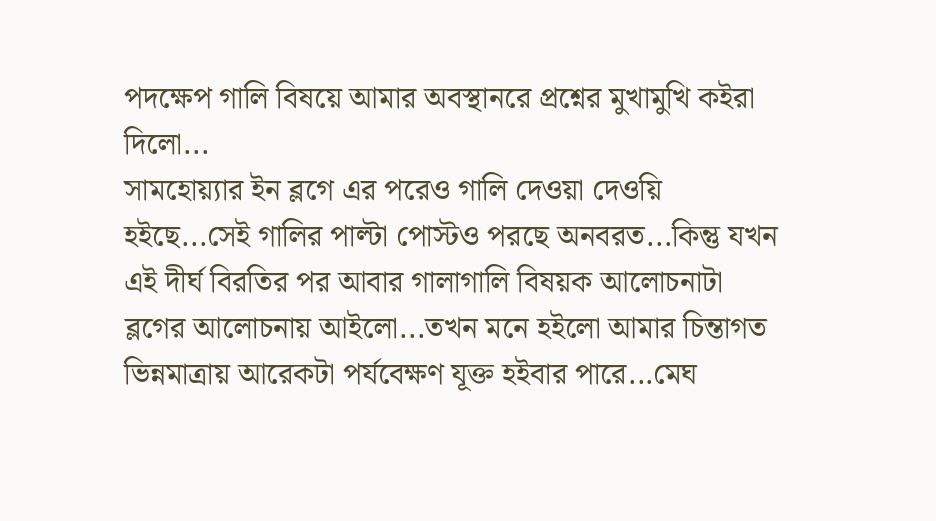পদক্ষেপ গালি বিষয়ে আমার অবস্থানরে প্রশ্নের মুখামুখি কইরা দিলো...
সামহোয়্যার ইন ব্লগে এর পরেও গালি দেওয়া দেওয়ি হইছে...সেই গালির পাল্টা পোস্টও পরছে অনবরত...কিন্তু যখন এই দীর্ঘ বিরতির পর আবার গালাগালি বিষয়ক আলোচনাটা ব্লগের আলোচনায় আইলো...তখন মনে হইলো আমার চিন্তাগত ভিন্নমাত্রায় আরেকটা পর্যবেক্ষণ যূক্ত হইবার পারে...মেঘ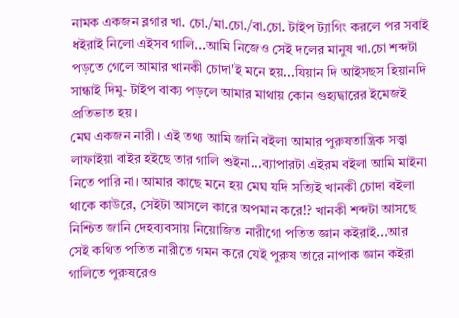নামক একজন ব্লগার খা. চো./মা.চো./বা.চো. টাইপ ট্যাগিং করলে পর সবাই ধইরাই নিলো এইসব গালি...আমি নিজেও সেই দলের মানুষ খা.চো শব্দটা পড়তে গেলে আমার খানকী চোদা'ই মনে হয়...যিয়ান দি আইসছস হিয়ানদি সান্ধাই দিমু- টাইপ বাক্য পড়লে আমার মাথায় কোন গুহ্যদ্বারের ইমেজই প্রতিভাত হয়।
মেঘ একজন নারী। এই তথ্য আমি জানি বইলা আমার পুরুষতান্ত্রিক সত্ত্বা লাফাইয়া বাইর হইছে তার গালি শুইনা...ব্যাপারটা এইরম বইলা আমি মাইনা নিতে পারি না। আমার কাছে মনে হয় মেঘ যদি সত্যিই খানকী চোদা বইলা থাকে কাউরে, সেইটা আসলে কারে অপমান করে!? খানকী শব্দটা আসছে নিশ্চিত জানি দেহব্যবসায় নিয়োজিত নারীগো পতিত জ্ঞান কইরাই...আর সেই কথিত পতিত নারীতে গমন করে যেই পুরুষ তারে নাপাক জ্ঞান কইরা গালিতে পুরুষরেও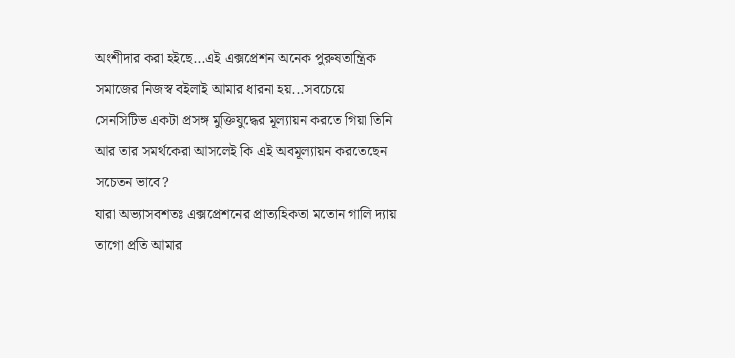অংশীদার করা হইছে...এই এক্সপ্রেশন অনেক পুরুষতান্ত্রিক সমাজের নিজস্ব বইলাই আমার ধারনা হয়...সবচেয়ে সেনসিটিভ একটা প্রসঙ্গ মুক্তিযুদ্ধের মূল্যায়ন করতে গিয়া তিনি আর তার সমর্থকেরা আসলেই কি এই অবমূল্যায়ন করতেছেন সচেতন ভাবে?
যারা অভ্যাসবশতঃ এক্সপ্রেশনের প্রাত্যহিকতা মতোন গালি দ্যায় তাগো প্রতি আমার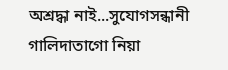অশ্রদ্ধা নাই...সুযোগসন্ধানী গালিদাতাগো নিয়া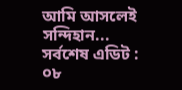আমি আসলেই সন্দিহান...
সর্বশেষ এডিট : ০৮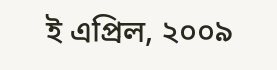ই এপ্রিল, ২০০৯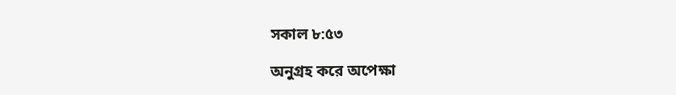সকাল ৮:৫৩

অনুগ্রহ করে অপেক্ষা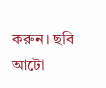করুন। ছবি আটো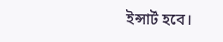ইন্সার্ট হবে।